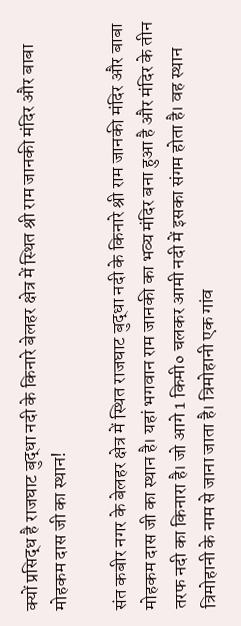क्यों प्रसिद्ध है राजघाट बुद्धा नदी के किनारे बेलहर क्षेत्र में स्थित श्री राम जानकी मंदिर और बाबा मोहकम दास जी का स्थान!

संत कबीर नगर के बेलहर क्षेत्र में स्थित राजघाट बुद्धा नदी के किनारे श्री राम जानकी मंदिर और बाबा मोहकम दास जी का स्थान है। यहां भगवान राम जानकी का भव्य मंदिर बना हुआ है और मंदिर के तीन तरफ नदी का किनारा है। जो आगे 1 किमी० चलकर आमी नदी में इसका संगम होता है। वह स्थान त्रिमोहानी के नाम से जाना जाता है। त्रिमोहानी एक गांव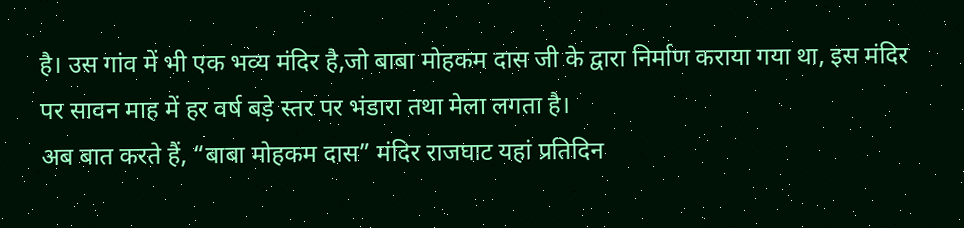है। उस गांव में भी एक भव्य मंदिर है,जो बाबा मोहकम दास जी के द्वारा निर्माण कराया गया था, इस मंदिर पर सावन माह में हर वर्ष बड़े स्तर पर भंडारा तथा मेला लगता है।
अब बात करते हैं, “बाबा मोहकम दास” मंदिर राजघाट यहां प्रतिदिन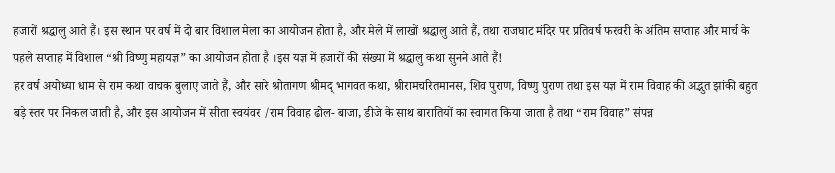हजारों श्रद्धालु आते हैं। इस स्थान पर वर्ष में दो बार विशाल मेला का आयोजन होता है, और मेले में लाखों श्रद्धालु आते हैं, तथा राजघाट मंदिर पर प्रतिवर्ष फरवरी के अंतिम सप्ताह और मार्च के पहले सप्ताह में विशाल “श्री विष्णु महायज्ञ” का आयोजन होता है ।इस यज्ञ में हजारों की संख्या में श्रद्धालु कथा सुनने आते हैं!
हर वर्ष अयोध्या धाम से राम कथा वाचक बुलाए जाते हैं, और सारे श्रोतागण श्रीमद् भागवत कथा, श्रीरामचरितमानस, शिव पुराण, विष्णु पुराण तथा इस यज्ञ में राम विवाह की अद्भुत झांकी बहुत बड़े स्तर पर निकल जाती है, और इस आयोजन में सीता स्वयंवर /राम विवाह ढोल- बाजा, डीजे के साथ बारातियों का स्वागत किया जाता है तथा “राम विवाह” संपन्न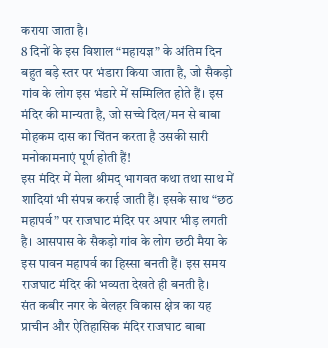कराया जाता है।
8 दिनों के इस विशाल “महायज्ञ” के अंतिम दिन बहुत बड़े स्तर पर भंडारा किया जाता है, जो सैकड़ो गांव के लोग इस भंडारे में सम्मिलित होते हैं। इस मंदिर की मान्यता है, जो सच्चे दिल/मन से बाबा मोहकम दास का चिंतन करता है उसकी सारी मनोकामनाएं पूर्ण होती हैं!
इस मंदिर में मेला श्रीमद् भागवत कथा तथा साथ में शादियां भी संपन्न कराई जाती हैं। इसके साथ “छठ महापर्व” पर राजघाट मंदिर पर अपार भीड़ लगती है। आसपास के सैकड़ो गांव के लोग छठी मैया के इस पावन महापर्व का हिस्सा बनती हैं। इस समय राजघाट मंदिर की भव्यता देखते ही बनती है।
संत कबीर नगर के बेलहर विकास क्षेत्र का यह प्राचीन और ऐतिहासिक मंदिर राजघाट बाबा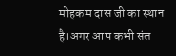मोहकम दास जी का स्थान है।अगर आप कभी संत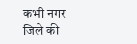कभी नगर जिले की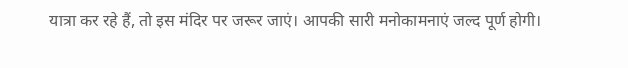यात्रा कर रहे हैं, तो इस मंदिर पर जरूर जाएं। आपकी सारी मनोकामनाएं जल्द पूर्ण होगी।